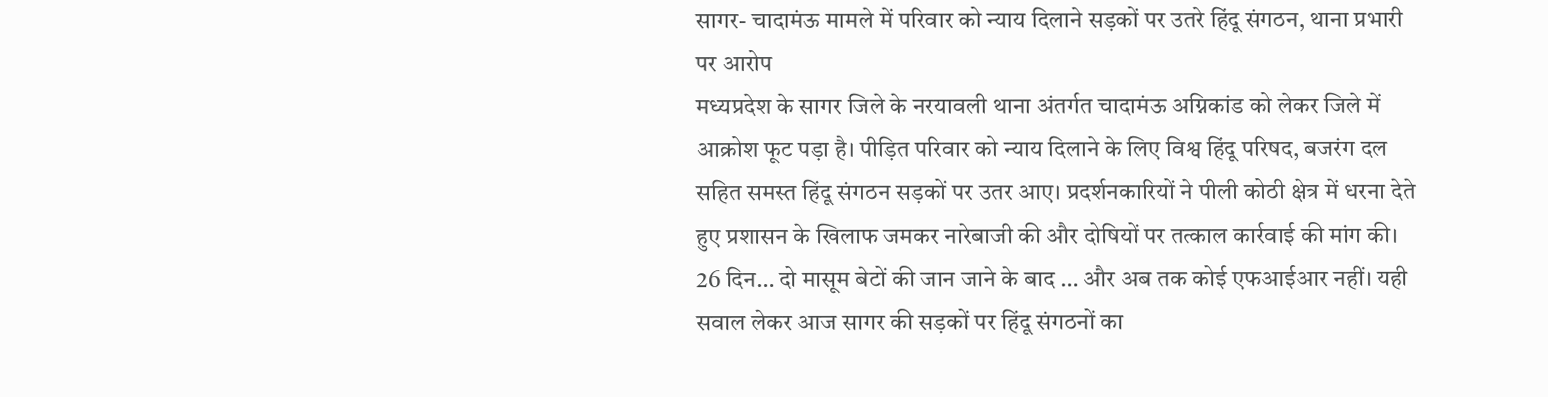सागर- चादामंऊ मामले में परिवार को न्याय दिलाने सड़कों पर उतरे हिंदू संगठन, थाना प्रभारी पर आरोप
मध्यप्रदेश के सागर जिले के नरयावली थाना अंतर्गत चादामंऊ अग्निकांड को लेकर जिले में आक्रोश फूट पड़ा है। पीड़ित परिवार को न्याय दिलाने के लिए विश्व हिंदू परिषद, बजरंग दल सहित समस्त हिंदू संगठन सड़कों पर उतर आए। प्रदर्शनकारियों ने पीली कोठी क्षेत्र में धरना देते हुए प्रशासन के खिलाफ जमकर नारेबाजी की और दोषियों पर तत्काल कार्रवाई की मांग की। 26 दिन… दो मासूम बेटों की जान जाने के बाद … और अब तक कोई एफआईआर नहीं। यही सवाल लेकर आज सागर की सड़कों पर हिंदू संगठनों का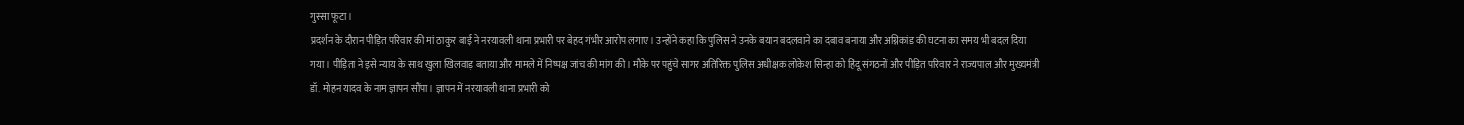गुस्सा फूटा।
प्रदर्शन के दौरान पीड़ित परिवार की मां ठाकुर बाई ने नरयावली थाना प्रभारी पर बेहद गंभीर आरोप लगाए। उन्होंने कहा कि पुलिस ने उनके बयान बदलवाने का दबाव बनाया और अग्निकांड की घटना का समय भी बदल दिया गया। पीड़िता ने इसे न्याय के साथ खुला खिलवाड़ बताया और मामले में निष्पक्ष जांच की मांग की। मौके पर पहुंचे सागर अतिरिक्त पुलिस अधीक्षक लोकेश सिन्हा को हिंदू संगठनों और पीड़ित परिवार ने राज्यपाल और मुख्यमंत्री डॉ. मोहन यादव के नाम ज्ञापन सौंपा। ज्ञापन में नरयावली थाना प्रभारी को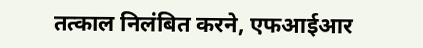तत्काल निलंबित करने, एफआईआर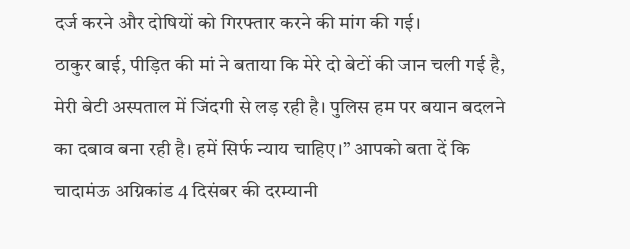दर्ज करने और दोषियों को गिरफ्तार करने की मांग की गई।
ठाकुर बाई, पीड़ित की मां ने बताया कि मेरे दो बेटों की जान चली गई है, मेरी बेटी अस्पताल में जिंदगी से लड़ रही है। पुलिस हम पर बयान बदलने का दबाव बना रही है। हमें सिर्फ न्याय चाहिए।” आपको बता दें कि चादामंऊ अग्निकांड 4 दिसंबर की दरम्यानी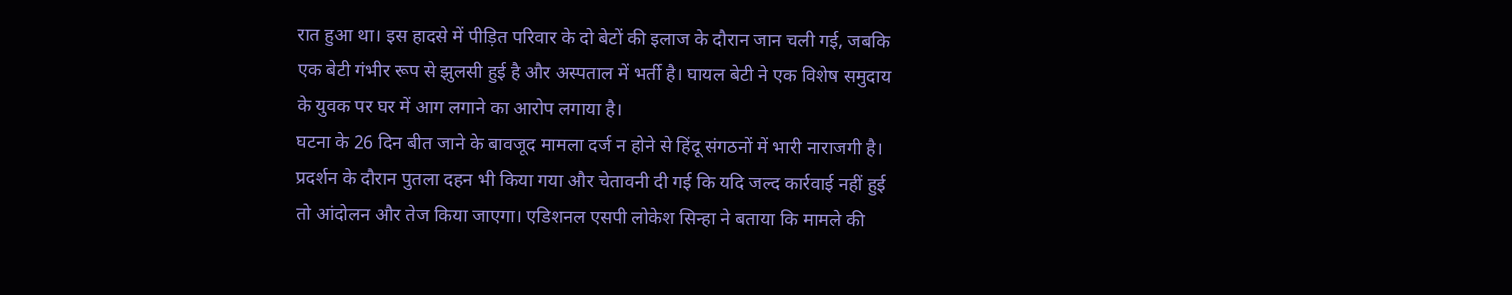रात हुआ था। इस हादसे में पीड़ित परिवार के दो बेटों की इलाज के दौरान जान चली गई, जबकि एक बेटी गंभीर रूप से झुलसी हुई है और अस्पताल में भर्ती है। घायल बेटी ने एक विशेष समुदाय के युवक पर घर में आग लगाने का आरोप लगाया है।
घटना के 26 दिन बीत जाने के बावजूद मामला दर्ज न होने से हिंदू संगठनों में भारी नाराजगी है। प्रदर्शन के दौरान पुतला दहन भी किया गया और चेतावनी दी गई कि यदि जल्द कार्रवाई नहीं हुई तो आंदोलन और तेज किया जाएगा। एडिशनल एसपी लोकेश सिन्हा ने बताया कि मामले की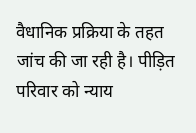वैधानिक प्रक्रिया के तहत जांच की जा रही है। पीड़ित परिवार को न्याय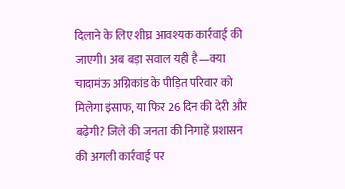दिलाने के लिए शीघ्र आवश्यक कार्रवाई की जाएगी। अब बड़ा सवाल यही है—क्या चादामंऊ अग्निकांड के पीड़ित परिवार को मिलेगा इंसाफ, या फिर 26 दिन की देरी और बढ़ेगी? जिले की जनता की निगाहें प्रशासन की अगली कार्रवाई पर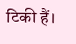टिकी हैं।